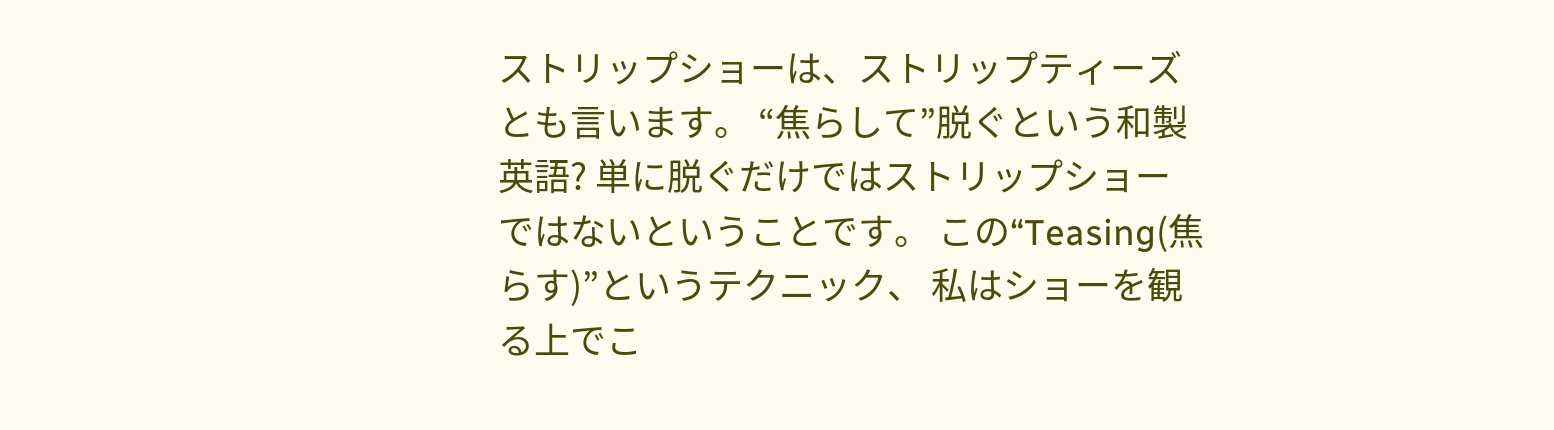ストリップショーは、ストリップティーズとも言います。 “焦らして”脱ぐという和製英語? 単に脱ぐだけではストリップショーではないということです。 この“Teasing(焦らす)”というテクニック、 私はショーを観る上でこ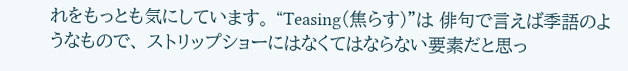れをもっとも気にしています。 “Teasing(焦らす)”は 俳句で言えば季語のようなもので、 ストリップショーにはなくてはならない要素だと思っ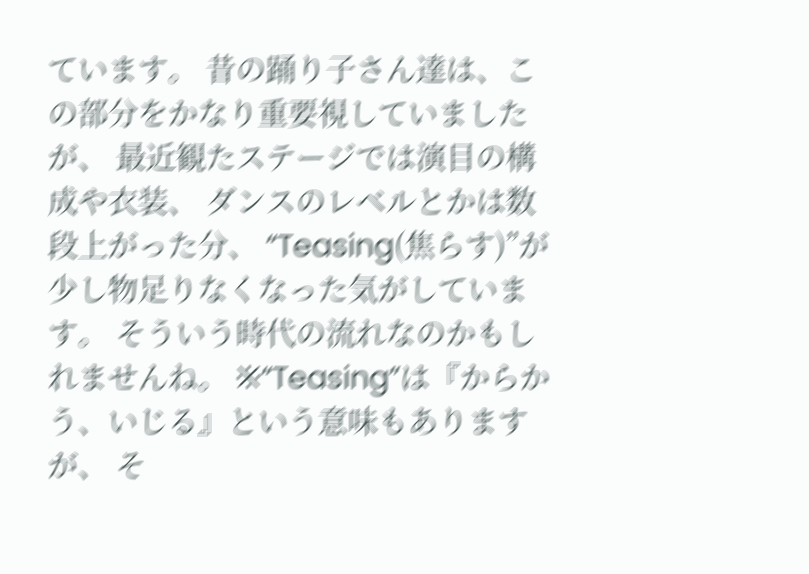ています。 昔の踊り子さん達は、この部分をかなり重要視していましたが、 最近観たステージでは演目の構成や衣装、 ダンスのレベルとかは数段上がった分、 “Teasing(焦らす)”が少し物足りなくなった気がしています。 そういう時代の流れなのかもしれませんね。 ※“Teasing”は『からかう、いじる』という意味もありますが、 そ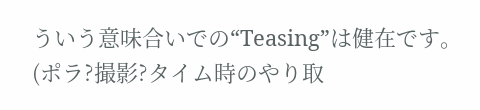ういう意味合いでの“Teasing”は健在です。 (ポラ?撮影?タイム時のやり取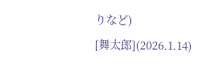りなど)
[舞太郎](2026.1.14)